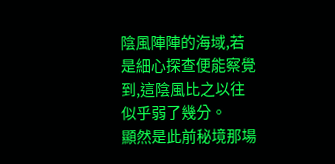陰風陣陣的海域,若是細心探查便能察覺到,這陰風比之以往似乎弱了幾分。
顯然是此前秘境那場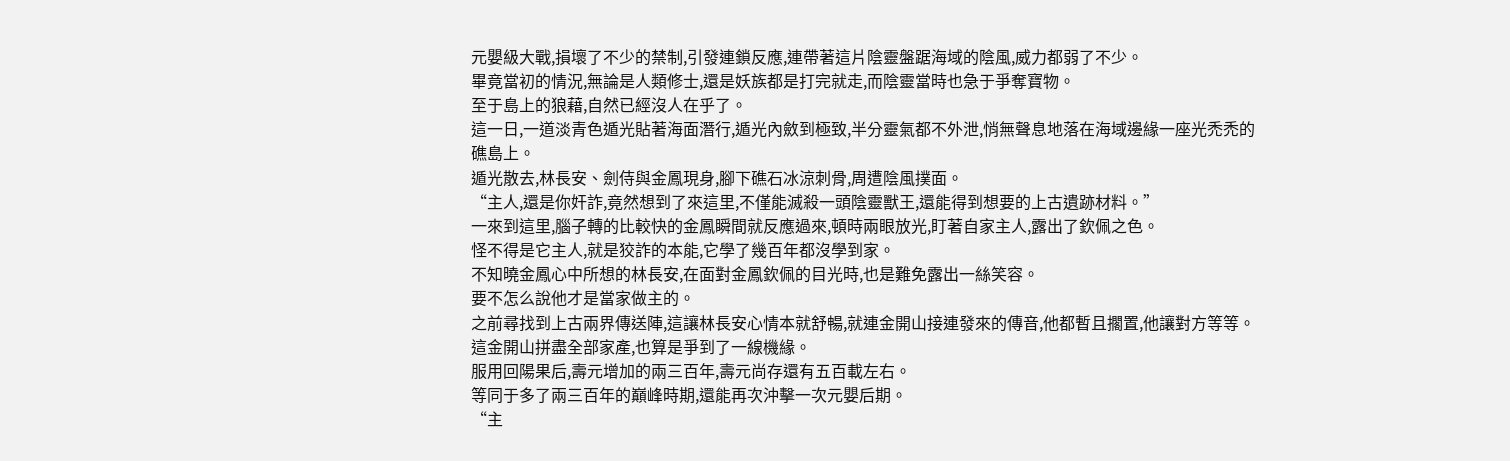元嬰級大戰,損壞了不少的禁制,引發連鎖反應,連帶著這片陰靈盤踞海域的陰風,威力都弱了不少。
畢竟當初的情況,無論是人類修士,還是妖族都是打完就走,而陰靈當時也急于爭奪寶物。
至于島上的狼藉,自然已經沒人在乎了。
這一日,一道淡青色遁光貼著海面潛行,遁光內斂到極致,半分靈氣都不外泄,悄無聲息地落在海域邊緣一座光禿禿的礁島上。
遁光散去,林長安、劍侍與金鳳現身,腳下礁石冰涼刺骨,周遭陰風撲面。
“主人,還是你奸詐,竟然想到了來這里,不僅能滅殺一頭陰靈獸王,還能得到想要的上古遺跡材料。”
一來到這里,腦子轉的比較快的金鳳瞬間就反應過來,頓時兩眼放光,盯著自家主人,露出了欽佩之色。
怪不得是它主人,就是狡詐的本能,它學了幾百年都沒學到家。
不知曉金鳳心中所想的林長安,在面對金鳳欽佩的目光時,也是難免露出一絲笑容。
要不怎么說他才是當家做主的。
之前尋找到上古兩界傳送陣,這讓林長安心情本就舒暢,就連金開山接連發來的傳音,他都暫且擱置,他讓對方等等。
這金開山拼盡全部家產,也算是爭到了一線機緣。
服用回陽果后,壽元增加的兩三百年,壽元尚存還有五百載左右。
等同于多了兩三百年的巔峰時期,還能再次沖擊一次元嬰后期。
“主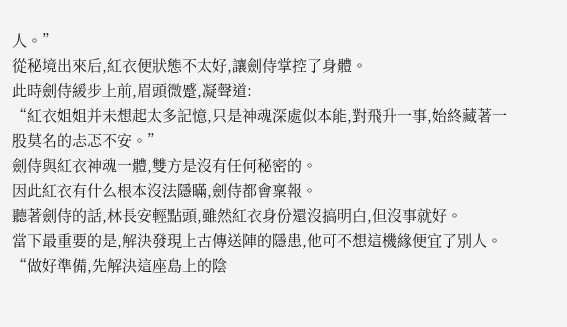人。”
從秘境出來后,紅衣便狀態不太好,讓劍侍掌控了身體。
此時劍侍緩步上前,眉頭微蹙,凝聲道:
“紅衣姐姐并未想起太多記憶,只是神魂深處似本能,對飛升一事,始終藏著一股莫名的忐忑不安。”
劍侍與紅衣神魂一體,雙方是沒有任何秘密的。
因此紅衣有什么根本沒法隱瞞,劍侍都會稟報。
聽著劍侍的話,林長安輕點頭,雖然紅衣身份還沒搞明白,但沒事就好。
當下最重要的是,解決發現上古傳送陣的隱患,他可不想這機緣便宜了別人。
“做好準備,先解決這座島上的陰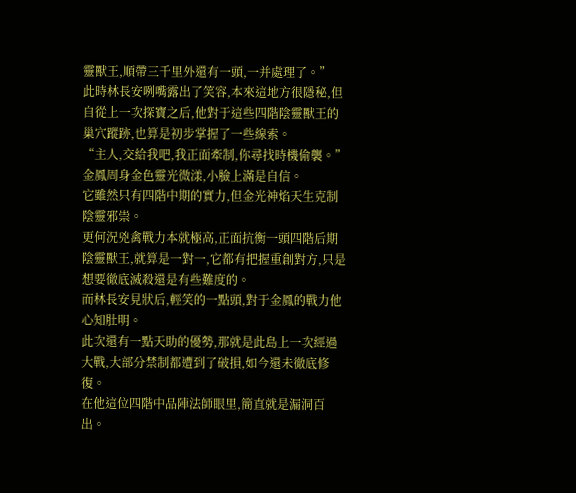靈獸王,順帶三千里外還有一頭,一并處理了。”
此時林長安咧嘴露出了笑容,本來這地方很隱秘,但自從上一次探寶之后,他對于這些四階陰靈獸王的巢穴蹤跡,也算是初步掌握了一些線索。
“主人,交給我吧,我正面牽制,你尋找時機偷襲。”金鳳周身金色靈光微漾,小臉上滿是自信。
它雖然只有四階中期的實力,但金光神焰天生克制陰靈邪祟。
更何況兇禽戰力本就極高,正面抗衡一頭四階后期陰靈獸王,就算是一對一,它都有把握重創對方,只是想要徹底滅殺還是有些難度的。
而林長安見狀后,輕笑的一點頭,對于金鳳的戰力他心知肚明。
此次還有一點天助的優勢,那就是此島上一次經過大戰,大部分禁制都遭到了破損,如今還未徹底修復。
在他這位四階中品陣法師眼里,簡直就是漏洞百出。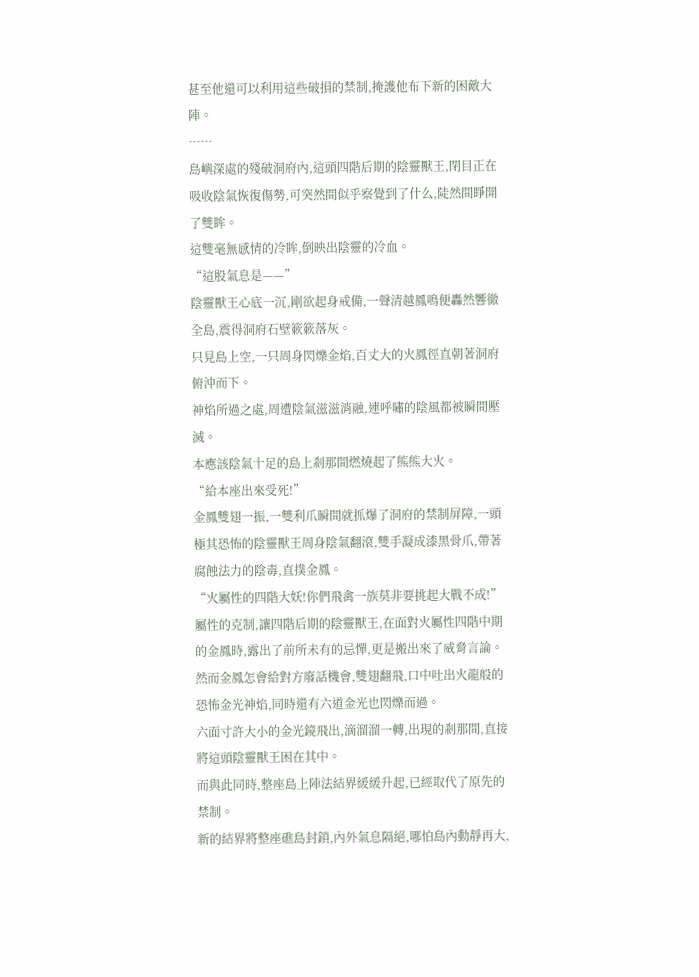甚至他還可以利用這些破損的禁制,掩護他布下新的困敵大陣。
……
島嶼深處的殘破洞府內,這頭四階后期的陰靈獸王,閉目正在吸收陰氣恢復傷勢,可突然間似乎察覺到了什么,陡然間睜開了雙眸。
這雙毫無感情的冷眸,倒映出陰靈的冷血。
“這股氣息是——”
陰靈獸王心底一沉,剛欲起身戒備,一聲清越鳳鳴便轟然響徹全島,震得洞府石壁簌簌落灰。
只見島上空,一只周身閃爍金焰,百丈大的火鳳徑直朝著洞府俯沖而下。
神焰所過之處,周遭陰氣滋滋消融,連呼嘯的陰風都被瞬間壓滅。
本應該陰氣十足的島上剎那間燃燒起了熊熊大火。
“給本座出來受死!”
金鳳雙翅一振,一雙利爪瞬間就抓爆了洞府的禁制屏障,一頭極其恐怖的陰靈獸王周身陰氣翻滾,雙手凝成漆黑骨爪,帶著腐蝕法力的陰毒,直撲金鳳。
“火屬性的四階大妖!你們飛禽一族莫非要挑起大戰不成!”
屬性的克制,讓四階后期的陰靈獸王,在面對火屬性四階中期的金鳳時,露出了前所未有的忌憚,更是搬出來了威脅言論。
然而金鳳怎會給對方廢話機會,雙翅翻飛,口中吐出火龍般的恐怖金光神焰,同時還有六道金光也閃爍而過。
六面寸許大小的金光鏡飛出,滴溜溜一轉,出現的剎那間,直接將這頭陰靈獸王困在其中。
而與此同時,整座島上陣法結界緩緩升起,已經取代了原先的禁制。
新的結界將整座礁島封鎖,內外氣息隔絕,哪怕島內動靜再大,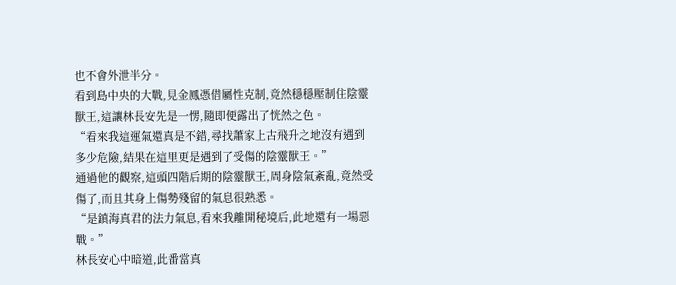也不會外泄半分。
看到島中央的大戰,見金鳳憑借屬性克制,竟然穩穩壓制住陰靈獸王,這讓林長安先是一愣,隨即便露出了恍然之色。
“看來我這運氣還真是不錯,尋找蕭家上古飛升之地沒有遇到多少危險,結果在這里更是遇到了受傷的陰靈獸王。”
通過他的觀察,這頭四階后期的陰靈獸王,周身陰氣紊亂,竟然受傷了,而且其身上傷勢殘留的氣息很熟悉。
“是鎮海真君的法力氣息,看來我離開秘境后,此地還有一場惡戰。”
林長安心中暗道,此番當真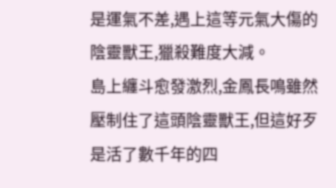是運氣不差,遇上這等元氣大傷的陰靈獸王,獵殺難度大減。
島上纏斗愈發激烈,金鳳長鳴雖然壓制住了這頭陰靈獸王,但這好歹是活了數千年的四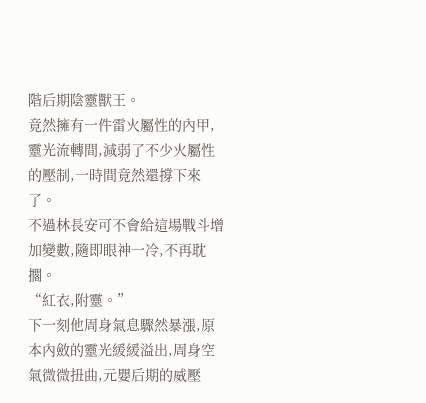階后期陰靈獸王。
竟然擁有一件雷火屬性的內甲,靈光流轉間,減弱了不少火屬性的壓制,一時間竟然還撐下來了。
不過林長安可不會給這場戰斗增加變數,隨即眼神一冷,不再耽擱。
“紅衣,附靈。”
下一刻他周身氣息驟然暴漲,原本內斂的靈光緩緩溢出,周身空氣微微扭曲,元嬰后期的威壓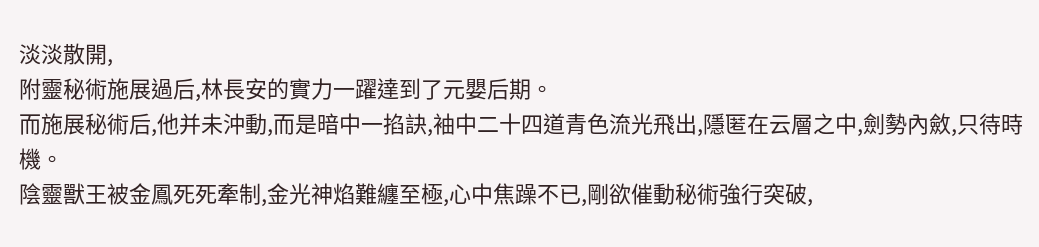淡淡散開,
附靈秘術施展過后,林長安的實力一躍達到了元嬰后期。
而施展秘術后,他并未沖動,而是暗中一掐訣,袖中二十四道青色流光飛出,隱匿在云層之中,劍勢內斂,只待時機。
陰靈獸王被金鳳死死牽制,金光神焰難纏至極,心中焦躁不已,剛欲催動秘術強行突破,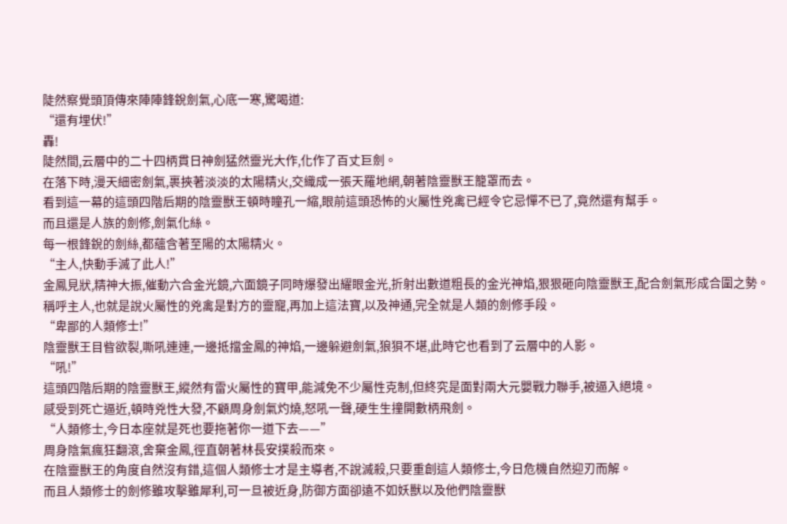陡然察覺頭頂傳來陣陣鋒銳劍氣,心底一寒,驚喝道:
“還有埋伏!”
轟!
陡然間,云層中的二十四柄貫日神劍猛然靈光大作,化作了百丈巨劍。
在落下時,漫天細密劍氣,裹挾著淡淡的太陽精火,交織成一張天羅地網,朝著陰靈獸王籠罩而去。
看到這一幕的這頭四階后期的陰靈獸王頓時瞳孔一縮,眼前這頭恐怖的火屬性兇禽已經令它忌憚不已了,竟然還有幫手。
而且還是人族的劍修,劍氣化絲。
每一根鋒銳的劍絲,都蘊含著至陽的太陽精火。
“主人,快動手滅了此人!”
金鳳見狀,精神大振,催動六合金光鏡,六面鏡子同時爆發出耀眼金光,折射出數道粗長的金光神焰,狠狠砸向陰靈獸王,配合劍氣形成合圍之勢。
稱呼主人,也就是說火屬性的兇禽是對方的靈寵,再加上這法寶,以及神通,完全就是人類的劍修手段。
“卑鄙的人類修士!”
陰靈獸王目眥欲裂,嘶吼連連,一邊抵擋金鳳的神焰,一邊躲避劍氣,狼狽不堪,此時它也看到了云層中的人影。
“吼!”
這頭四階后期的陰靈獸王,縱然有雷火屬性的寶甲,能減免不少屬性克制,但終究是面對兩大元嬰戰力聯手,被逼入絕境。
感受到死亡逼近,頓時兇性大發,不顧周身劍氣灼燒,怒吼一聲,硬生生撞開數柄飛劍。
“人類修士,今日本座就是死也要拖著你一道下去——”
周身陰氣瘋狂翻滾,舍棄金鳳,徑直朝著林長安撲殺而來。
在陰靈獸王的角度自然沒有錯,這個人類修士才是主導者,不說滅殺,只要重創這人類修士,今日危機自然迎刃而解。
而且人類修士的劍修雖攻擊雖犀利,可一旦被近身,防御方面卻遠不如妖獸以及他們陰靈獸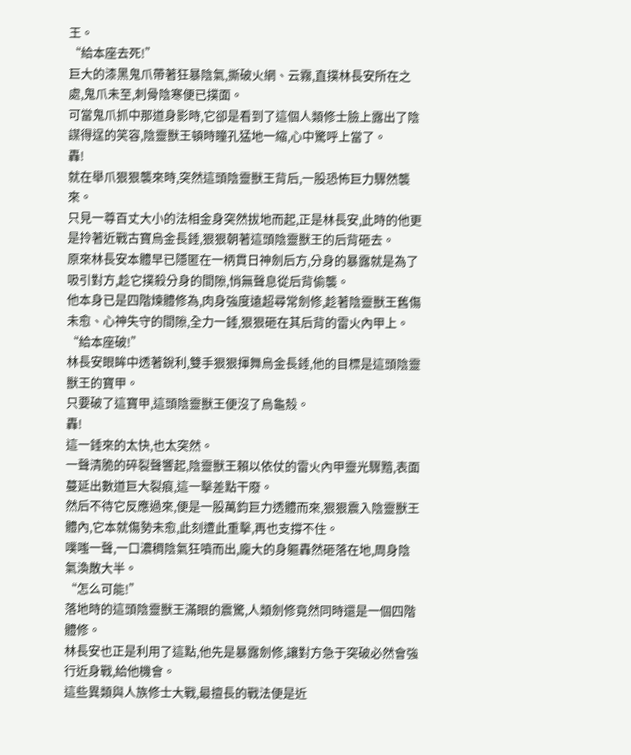王。
“給本座去死!”
巨大的漆黑鬼爪帶著狂暴陰氣,撕破火網、云霧,直撲林長安所在之處,鬼爪未至,刺骨陰寒便已撲面。
可當鬼爪抓中那道身影時,它卻是看到了這個人類修士臉上露出了陰謀得逞的笑容,陰靈獸王頓時瞳孔猛地一縮,心中驚呼上當了。
轟!
就在舉爪狠狠襲來時,突然這頭陰靈獸王背后,一股恐怖巨力驟然襲來。
只見一尊百丈大小的法相金身突然拔地而起,正是林長安,此時的他更是拎著近戰古寶烏金長錘,狠狠朝著這頭陰靈獸王的后背砸去。
原來林長安本體早已隱匿在一柄貫日神劍后方,分身的暴露就是為了吸引對方,趁它撲殺分身的間隙,悄無聲息從后背偷襲。
他本身已是四階煉體修為,肉身強度遠超尋常劍修,趁著陰靈獸王舊傷未愈、心神失守的間隙,全力一錘,狠狠砸在其后背的雷火內甲上。
“給本座破!”
林長安眼眸中透著銳利,雙手狠狠揮舞烏金長錘,他的目標是這頭陰靈獸王的寶甲。
只要破了這寶甲,這頭陰靈獸王便沒了烏龜殼。
轟!
這一錘來的太快,也太突然。
一聲清脆的碎裂聲響起,陰靈獸王賴以依仗的雷火內甲靈光驟黯,表面蔓延出數道巨大裂痕,這一擊差點干廢。
然后不待它反應過來,便是一股萬鈞巨力透體而來,狠狠震入陰靈獸王體內,它本就傷勢未愈,此刻遭此重擊,再也支撐不住。
噗嗤一聲,一口濃稠陰氣狂噴而出,龐大的身軀轟然砸落在地,周身陰氣渙散大半。
“怎么可能!”
落地時的這頭陰靈獸王滿眼的震驚,人類劍修竟然同時還是一個四階體修。
林長安也正是利用了這點,他先是暴露劍修,讓對方急于突破必然會強行近身戰,給他機會。
這些異類與人族修士大戰,最擅長的戰法便是近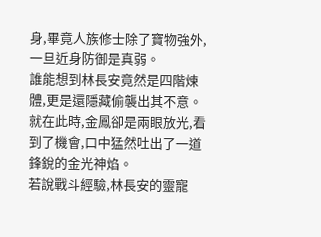身,畢竟人族修士除了寶物強外,一旦近身防御是真弱。
誰能想到林長安竟然是四階煉體,更是還隱藏偷襲出其不意。
就在此時,金鳳卻是兩眼放光,看到了機會,口中猛然吐出了一道鋒銳的金光神焰。
若說戰斗經驗,林長安的靈寵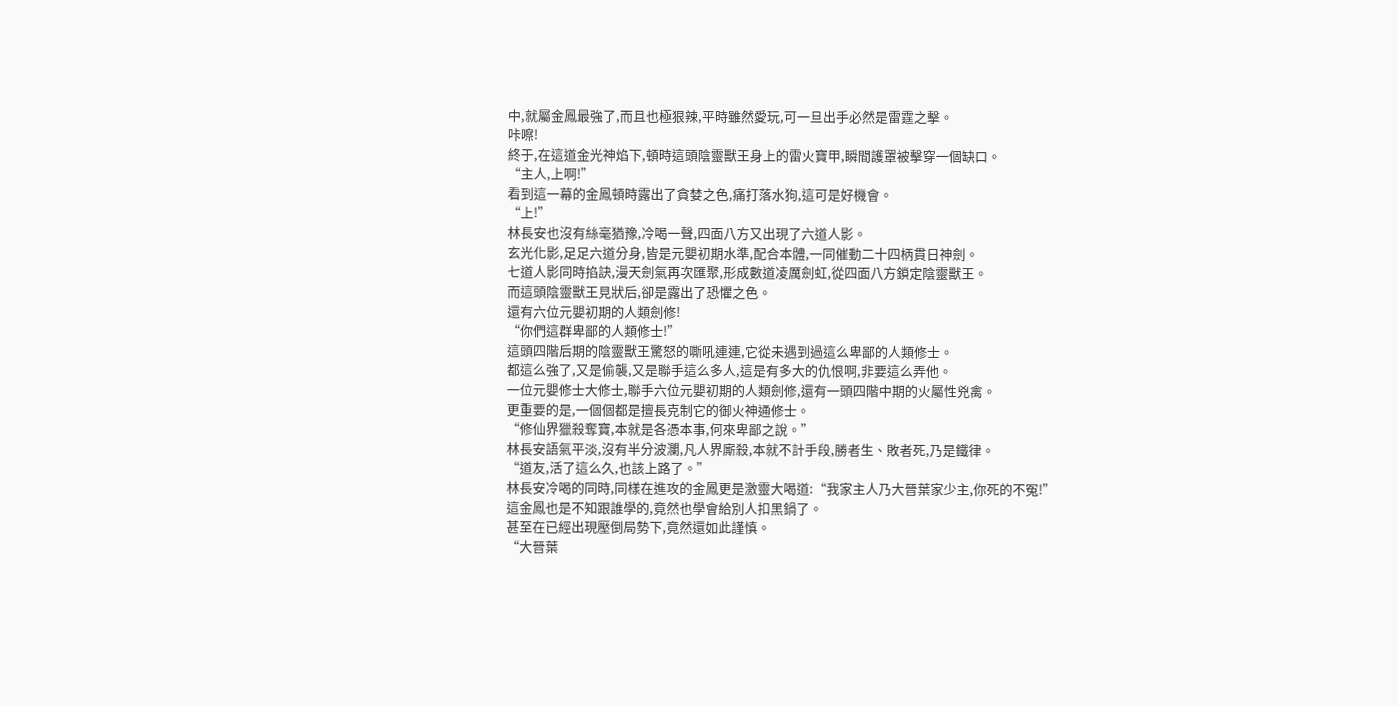中,就屬金鳳最強了,而且也極狠辣,平時雖然愛玩,可一旦出手必然是雷霆之擊。
咔嚓!
終于,在這道金光神焰下,頓時這頭陰靈獸王身上的雷火寶甲,瞬間護罩被擊穿一個缺口。
“主人,上啊!”
看到這一幕的金鳳頓時露出了貪婪之色,痛打落水狗,這可是好機會。
“上!”
林長安也沒有絲毫猶豫,冷喝一聲,四面八方又出現了六道人影。
玄光化影,足足六道分身,皆是元嬰初期水準,配合本體,一同催動二十四柄貫日神劍。
七道人影同時掐訣,漫天劍氣再次匯聚,形成數道凌厲劍虹,從四面八方鎖定陰靈獸王。
而這頭陰靈獸王見狀后,卻是露出了恐懼之色。
還有六位元嬰初期的人類劍修!
“你們這群卑鄙的人類修士!”
這頭四階后期的陰靈獸王驚怒的嘶吼連連,它從未遇到過這么卑鄙的人類修士。
都這么強了,又是偷襲,又是聯手這么多人,這是有多大的仇恨啊,非要這么弄他。
一位元嬰修士大修士,聯手六位元嬰初期的人類劍修,還有一頭四階中期的火屬性兇禽。
更重要的是,一個個都是擅長克制它的御火神通修士。
“修仙界獵殺奪寶,本就是各憑本事,何來卑鄙之說。”
林長安語氣平淡,沒有半分波瀾,凡人界廝殺,本就不計手段,勝者生、敗者死,乃是鐵律。
“道友,活了這么久,也該上路了。”
林長安冷喝的同時,同樣在進攻的金鳳更是激靈大喝道:“我家主人乃大晉葉家少主,你死的不冤!”
這金鳳也是不知跟誰學的,竟然也學會給別人扣黑鍋了。
甚至在已經出現壓倒局勢下,竟然還如此謹慎。
“大晉葉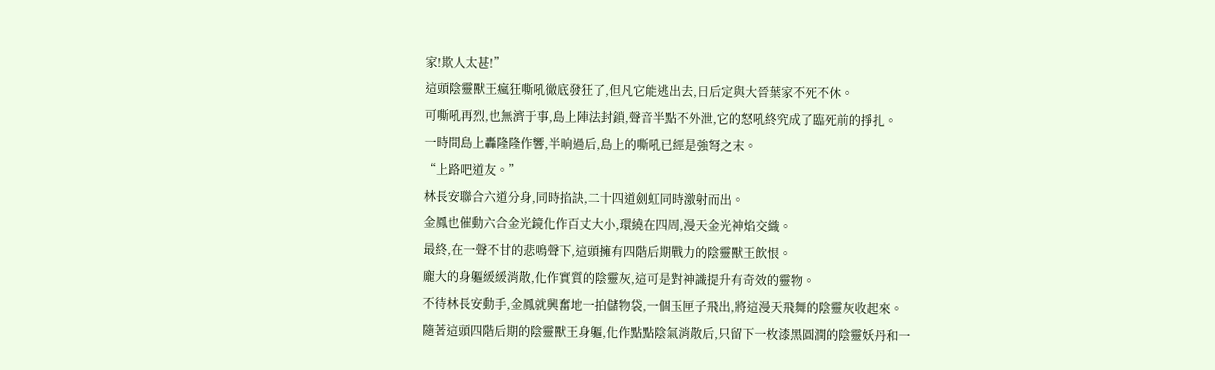家!欺人太甚!”
這頭陰靈獸王瘋狂嘶吼徹底發狂了,但凡它能逃出去,日后定與大晉葉家不死不休。
可嘶吼再烈,也無濟于事,島上陣法封鎖,聲音半點不外泄,它的怒吼終究成了臨死前的掙扎。
一時間島上轟隆隆作響,半晌過后,島上的嘶吼已經是強弩之末。
“上路吧道友。”
林長安聯合六道分身,同時掐訣,二十四道劍虹同時激射而出。
金鳳也催動六合金光鏡化作百丈大小,環繞在四周,漫天金光神焰交織。
最終,在一聲不甘的悲鳴聲下,這頭擁有四階后期戰力的陰靈獸王飲恨。
龐大的身軀緩緩消散,化作實質的陰靈灰,這可是對神識提升有奇效的靈物。
不待林長安動手,金鳳就興奮地一拍儲物袋,一個玉匣子飛出,將這漫天飛舞的陰靈灰收起來。
隨著這頭四階后期的陰靈獸王身軀,化作點點陰氣消散后,只留下一枚漆黑圓潤的陰靈妖丹和一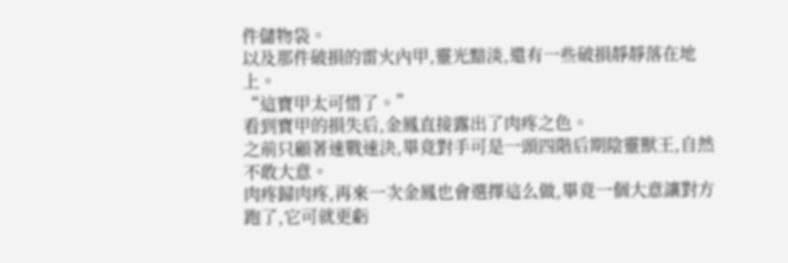件儲物袋。
以及那件破損的雷火內甲,靈光黯淡,還有一些破損靜靜落在地上。
“這寶甲太可惜了。”
看到寶甲的損失后,金鳳直接露出了肉疼之色。
之前只顧著速戰速決,畢竟對手可是一頭四階后期陰靈獸王,自然不敢大意。
肉疼歸肉疼,再來一次金鳳也會選擇這么做,畢竟一個大意讓對方跑了,它可就更虧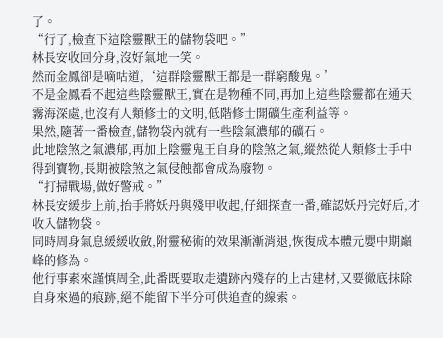了。
“行了,檢查下這陰靈獸王的儲物袋吧。”
林長安收回分身,沒好氣地一笑。
然而金鳳卻是嘀咕道,‘這群陰靈獸王都是一群窮酸鬼。’
不是金鳳看不起這些陰靈獸王,實在是物種不同,再加上這些陰靈都在通天霧海深處,也沒有人類修士的文明,低階修士開礦生產利益等。
果然,隨著一番檢查,儲物袋內就有一些陰氣濃郁的礦石。
此地陰煞之氣濃郁,再加上陰靈鬼王自身的陰煞之氣,縱然從人類修士手中得到寶物,長期被陰煞之氣侵蝕都會成為廢物。
“打掃戰場,做好警戒。”
林長安緩步上前,抬手將妖丹與殘甲收起,仔細探查一番,確認妖丹完好后,才收入儲物袋。
同時周身氣息緩緩收斂,附靈秘術的效果漸漸消退,恢復成本體元嬰中期巔峰的修為。
他行事素來謹慎周全,此番既要取走遺跡內殘存的上古建材,又要徹底抹除自身來過的痕跡,絕不能留下半分可供追查的線索。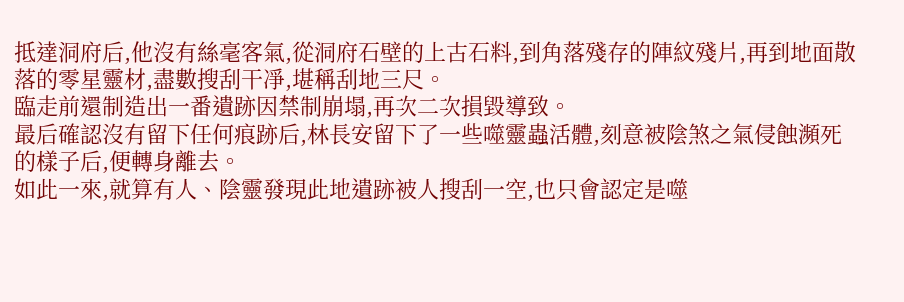抵達洞府后,他沒有絲毫客氣,從洞府石壁的上古石料,到角落殘存的陣紋殘片,再到地面散落的零星靈材,盡數搜刮干凈,堪稱刮地三尺。
臨走前還制造出一番遺跡因禁制崩塌,再次二次損毀導致。
最后確認沒有留下任何痕跡后,林長安留下了一些噬靈蟲活體,刻意被陰煞之氣侵蝕瀕死的樣子后,便轉身離去。
如此一來,就算有人、陰靈發現此地遺跡被人搜刮一空,也只會認定是噬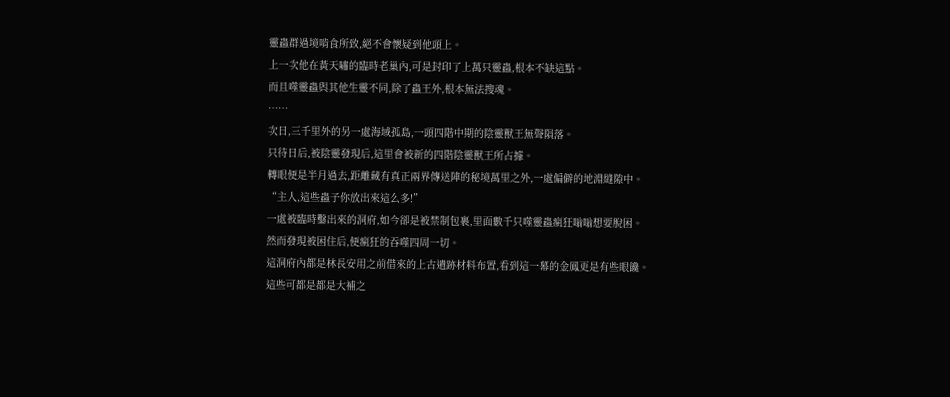靈蟲群過境啃食所致,絕不會懷疑到他頭上。
上一次他在黃天嘯的臨時老巢內,可是封印了上萬只靈蟲,根本不缺這點。
而且噬靈蟲與其他生靈不同,除了蟲王外,根本無法搜魂。
……
次日,三千里外的另一處海域孤島,一頭四階中期的陰靈獸王無聲隕落。
只待日后,被陰靈發現后,這里會被新的四階陰靈獸王所占據。
轉眼便是半月過去,距離藏有真正兩界傳送陣的秘境萬里之外,一處偏僻的地淵縫隙中。
“主人,這些蟲子你放出來這么多!”
一處被臨時鑿出來的洞府,如今卻是被禁制包裹,里面數千只噬靈蟲瘋狂嗡嗡想要脫困。
然而發現被困住后,便瘋狂的吞噬四周一切。
這洞府內都是林長安用之前借來的上古遺跡材料布置,看到這一幕的金鳳更是有些眼饞。
這些可都是都是大補之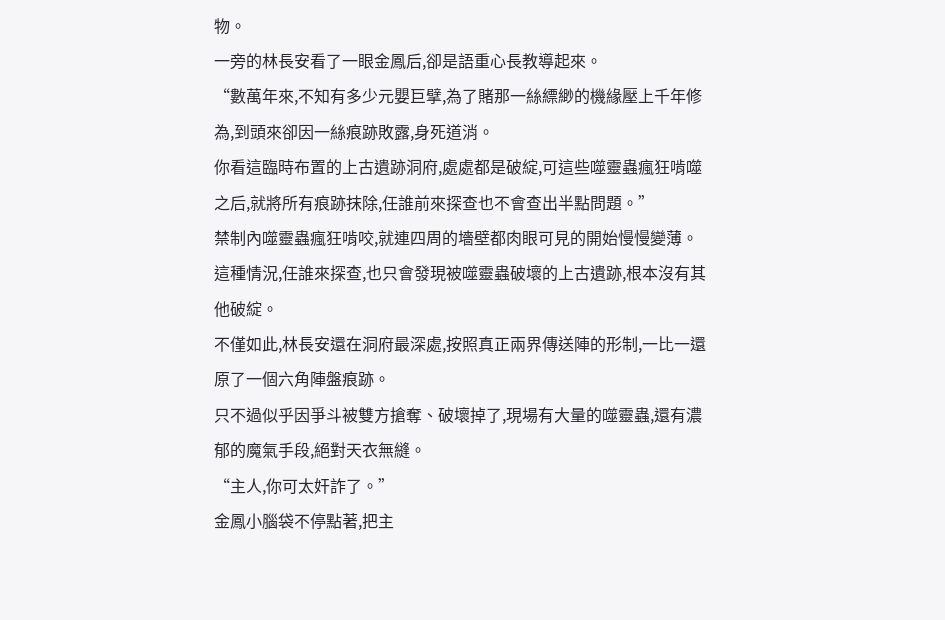物。
一旁的林長安看了一眼金鳳后,卻是語重心長教導起來。
“數萬年來,不知有多少元嬰巨擘,為了賭那一絲縹緲的機緣壓上千年修為,到頭來卻因一絲痕跡敗露,身死道消。
你看這臨時布置的上古遺跡洞府,處處都是破綻,可這些噬靈蟲瘋狂啃噬之后,就將所有痕跡抹除,任誰前來探查也不會查出半點問題。”
禁制內噬靈蟲瘋狂啃咬,就連四周的墻壁都肉眼可見的開始慢慢變薄。
這種情況,任誰來探查,也只會發現被噬靈蟲破壞的上古遺跡,根本沒有其他破綻。
不僅如此,林長安還在洞府最深處,按照真正兩界傳送陣的形制,一比一還原了一個六角陣盤痕跡。
只不過似乎因爭斗被雙方搶奪、破壞掉了,現場有大量的噬靈蟲,還有濃郁的魔氣手段,絕對天衣無縫。
“主人,你可太奸詐了。”
金鳳小腦袋不停點著,把主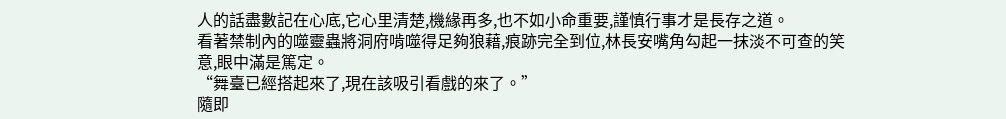人的話盡數記在心底,它心里清楚,機緣再多,也不如小命重要,謹慎行事才是長存之道。
看著禁制內的噬靈蟲將洞府啃噬得足夠狼藉,痕跡完全到位,林長安嘴角勾起一抹淡不可查的笑意,眼中滿是篤定。
“舞臺已經搭起來了,現在該吸引看戲的來了。”
隨即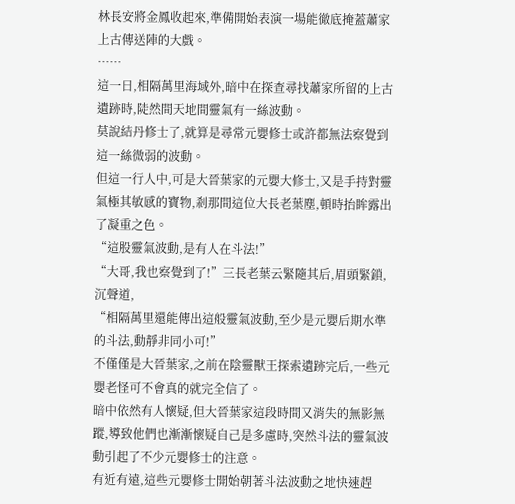林長安將金鳳收起來,準備開始表演一場能徹底掩蓋蕭家上古傳送陣的大戲。
……
這一日,相隔萬里海域外,暗中在探查尋找蕭家所留的上古遺跡時,陡然間天地間靈氣有一絲波動。
莫說結丹修士了,就算是尋常元嬰修士或許都無法察覺到這一絲微弱的波動。
但這一行人中,可是大晉葉家的元嬰大修士,又是手持對靈氣極其敏感的寶物,剎那間這位大長老葉塵,頓時抬眸露出了凝重之色。
“這股靈氣波動,是有人在斗法!”
“大哥,我也察覺到了!”三長老葉云緊隨其后,眉頭緊鎖,沉聲道,
“相隔萬里還能傳出這般靈氣波動,至少是元嬰后期水準的斗法,動靜非同小可!”
不僅僅是大晉葉家,之前在陰靈獸王探索遺跡完后,一些元嬰老怪可不會真的就完全信了。
暗中依然有人懷疑,但大晉葉家這段時間又消失的無影無蹤,導致他們也漸漸懷疑自己是多慮時,突然斗法的靈氣波動引起了不少元嬰修士的注意。
有近有遠,這些元嬰修士開始朝著斗法波動之地快速趕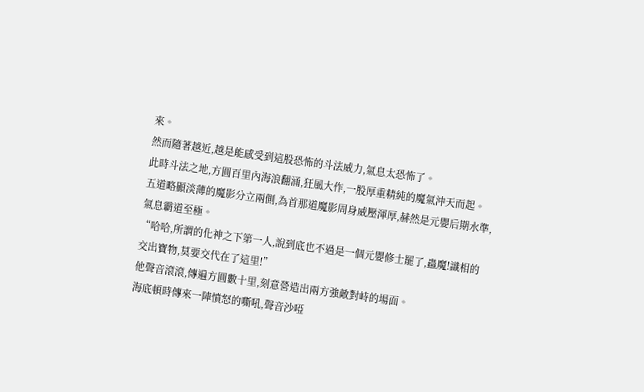來。
然而隨著越近,越是能感受到這股恐怖的斗法威力,氣息太恐怖了。
此時斗法之地,方圓百里內海浪翻涌,狂風大作,一股厚重精純的魔氣沖天而起。
五道略顯淡薄的魔影分立兩側,為首那道魔影周身威壓渾厚,赫然是元嬰后期水準,氣息霸道至極。
“哈哈,所謂的化神之下第一人,說到底也不過是一個元嬰修士罷了,蟲魔!識相的交出寶物,莫要交代在了這里!”
他聲音滾滾,傳遍方圓數十里,刻意營造出兩方強敵對峙的場面。
海底頓時傳來一陣憤怒的嘶吼,聲音沙啞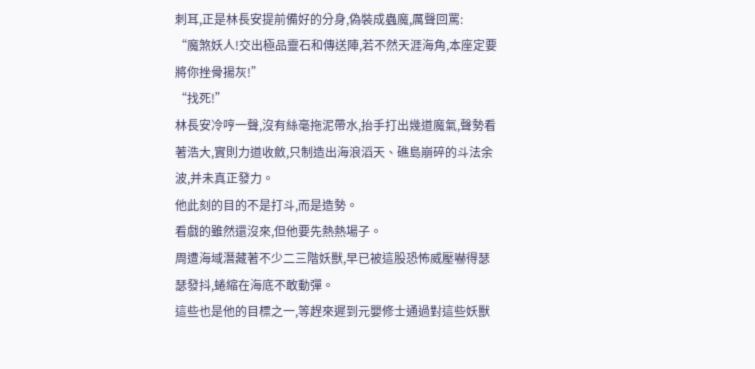刺耳,正是林長安提前備好的分身,偽裝成蟲魔,厲聲回罵:
“魔煞妖人!交出極品靈石和傳送陣,若不然天涯海角,本座定要將你挫骨揚灰!”
“找死!”
林長安冷哼一聲,沒有絲毫拖泥帶水,抬手打出幾道魔氣,聲勢看著浩大,實則力道收斂,只制造出海浪滔天、礁島崩碎的斗法余波,并未真正發力。
他此刻的目的不是打斗,而是造勢。
看戲的雖然還沒來,但他要先熱熱場子。
周遭海域潛藏著不少二三階妖獸,早已被這股恐怖威壓嚇得瑟瑟發抖,蜷縮在海底不敢動彈。
這些也是他的目標之一,等趕來遲到元嬰修士通過對這些妖獸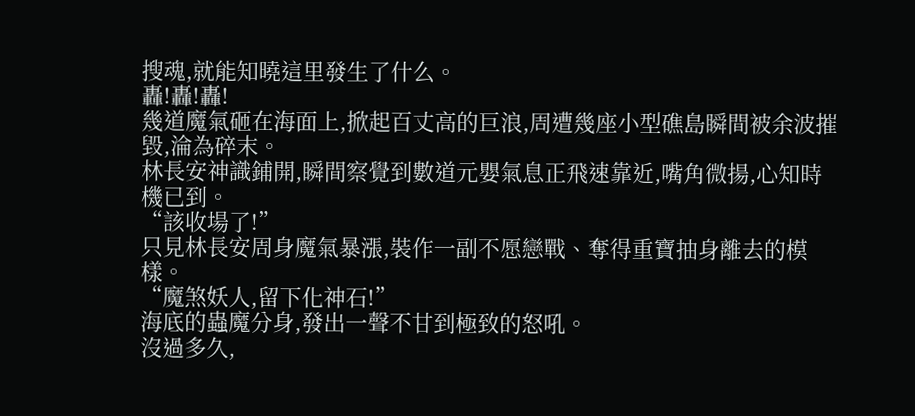搜魂,就能知曉這里發生了什么。
轟!轟!轟!
幾道魔氣砸在海面上,掀起百丈高的巨浪,周遭幾座小型礁島瞬間被余波摧毀,淪為碎末。
林長安神識鋪開,瞬間察覺到數道元嬰氣息正飛速靠近,嘴角微揚,心知時機已到。
“該收場了!”
只見林長安周身魔氣暴漲,裝作一副不愿戀戰、奪得重寶抽身離去的模樣。
“魔煞妖人,留下化神石!”
海底的蟲魔分身,發出一聲不甘到極致的怒吼。
沒過多久,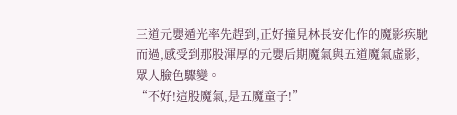三道元嬰遁光率先趕到,正好撞見林長安化作的魔影疾馳而過,感受到那股渾厚的元嬰后期魔氣與五道魔氣虛影,眾人臉色驟變。
“不好!這股魔氣,是五魔童子!”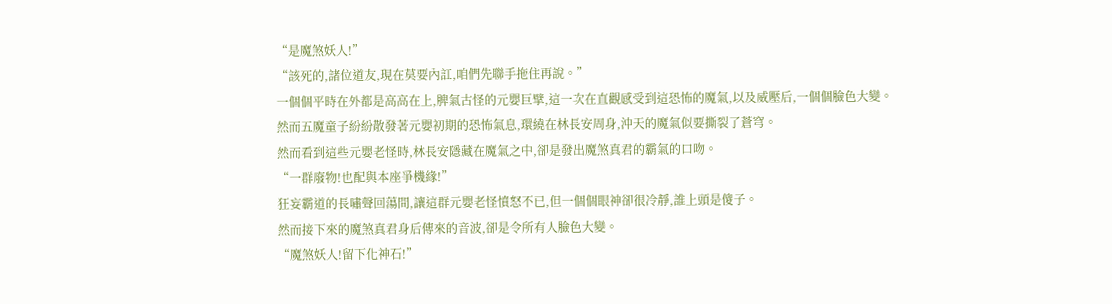“是魔煞妖人!”
“該死的,諸位道友,現在莫要內訌,咱們先聯手拖住再說。”
一個個平時在外都是高高在上,脾氣古怪的元嬰巨擘,這一次在直觀感受到這恐怖的魔氣,以及威壓后,一個個臉色大變。
然而五魔童子紛紛散發著元嬰初期的恐怖氣息,環繞在林長安周身,沖天的魔氣似要撕裂了蒼穹。
然而看到這些元嬰老怪時,林長安隱藏在魔氣之中,卻是發出魔煞真君的霸氣的口吻。
“一群廢物!也配與本座爭機緣!”
狂妄霸道的長嘯聲回蕩間,讓這群元嬰老怪憤怒不已,但一個個眼神卻很冷靜,誰上頭是傻子。
然而接下來的魔煞真君身后傳來的音波,卻是令所有人臉色大變。
“魔煞妖人!留下化神石!”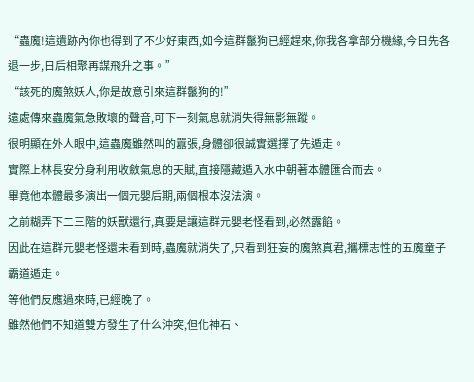“蟲魔!這遺跡內你也得到了不少好東西,如今這群鬣狗已經趕來,你我各拿部分機緣,今日先各退一步,日后相聚再謀飛升之事。”
“該死的魔煞妖人,你是故意引來這群鬣狗的!”
遠處傳來蟲魔氣急敗壞的聲音,可下一刻氣息就消失得無影無蹤。
很明顯在外人眼中,這蟲魔雖然叫的囂張,身體卻很誠實選擇了先遁走。
實際上林長安分身利用收斂氣息的天賦,直接隱藏遁入水中朝著本體匯合而去。
畢竟他本體最多演出一個元嬰后期,兩個根本沒法演。
之前糊弄下二三階的妖獸還行,真要是讓這群元嬰老怪看到,必然露餡。
因此在這群元嬰老怪還未看到時,蟲魔就消失了,只看到狂妄的魔煞真君,攜標志性的五魔童子霸道遁走。
等他們反應過來時,已經晚了。
雖然他們不知道雙方發生了什么沖突,但化神石、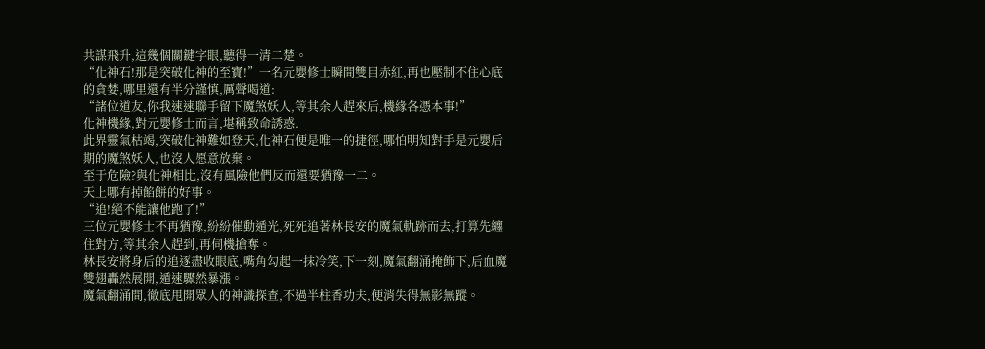共謀飛升,這幾個關鍵字眼,聽得一清二楚。
“化神石!那是突破化神的至寶!”一名元嬰修士瞬間雙目赤紅,再也壓制不住心底的貪婪,哪里還有半分謹慎,厲聲喝道:
“諸位道友,你我速速聯手留下魔煞妖人,等其余人趕來后,機緣各憑本事!”
化神機緣,對元嬰修士而言,堪稱致命誘惑.
此界靈氣枯竭,突破化神難如登天,化神石便是唯一的捷徑,哪怕明知對手是元嬰后期的魔煞妖人,也沒人愿意放棄。
至于危險?與化神相比,沒有風險他們反而還要猶豫一二。
天上哪有掉餡餅的好事。
“追!絕不能讓他跑了!”
三位元嬰修士不再猶豫,紛紛催動遁光,死死追著林長安的魔氣軌跡而去,打算先纏住對方,等其余人趕到,再伺機搶奪。
林長安將身后的追逐盡收眼底,嘴角勾起一抹冷笑,下一刻,魔氣翻涌掩飾下,后血魔雙翅轟然展開,遁速驟然暴漲。
魔氣翻涌間,徹底甩開眾人的神識探查,不過半柱香功夫,便消失得無影無蹤。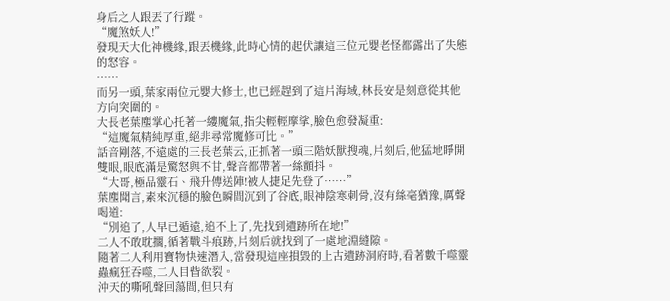身后之人跟丟了行蹤。
“魔煞妖人!”
發現天大化神機緣,跟丟機緣,此時心情的起伏讓這三位元嬰老怪都露出了失態的怒容。
……
而另一頭,葉家兩位元嬰大修士,也已經趕到了這片海域,林長安是刻意從其他方向突圍的。
大長老葉塵掌心托著一縷魔氣,指尖輕輕摩挲,臉色愈發凝重:
“這魔氣精純厚重,絕非尋常魔修可比。”
話音剛落,不遠處的三長老葉云,正抓著一頭三階妖獸搜魂,片刻后,他猛地睜開雙眼,眼底滿是驚怒與不甘,聲音都帶著一絲顫抖。
“大哥,極品靈石、飛升傳送陣!被人捷足先登了……”
葉塵聞言,素來沉穩的臉色瞬間沉到了谷底,眼神陰寒刺骨,沒有絲毫猶豫,厲聲喝道:
“別追了,人早已遁遠,追不上了,先找到遺跡所在地!”
二人不敢耽擱,循著戰斗痕跡,片刻后就找到了一處地淵縫隙。
隨著二人利用寶物快速潛入,當發現這座損毀的上古遺跡洞府時,看著數千噬靈蟲瘋狂吞噬,二人目眥欲裂。
沖天的嘶吼聲回蕩間,但只有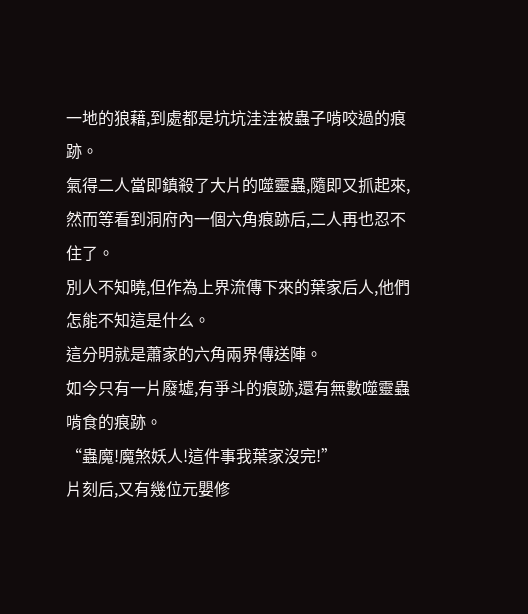一地的狼藉,到處都是坑坑洼洼被蟲子啃咬過的痕跡。
氣得二人當即鎮殺了大片的噬靈蟲,隨即又抓起來,
然而等看到洞府內一個六角痕跡后,二人再也忍不住了。
別人不知曉,但作為上界流傳下來的葉家后人,他們怎能不知這是什么。
這分明就是蕭家的六角兩界傳送陣。
如今只有一片廢墟,有爭斗的痕跡,還有無數噬靈蟲啃食的痕跡。
“蟲魔!魔煞妖人!這件事我葉家沒完!”
片刻后,又有幾位元嬰修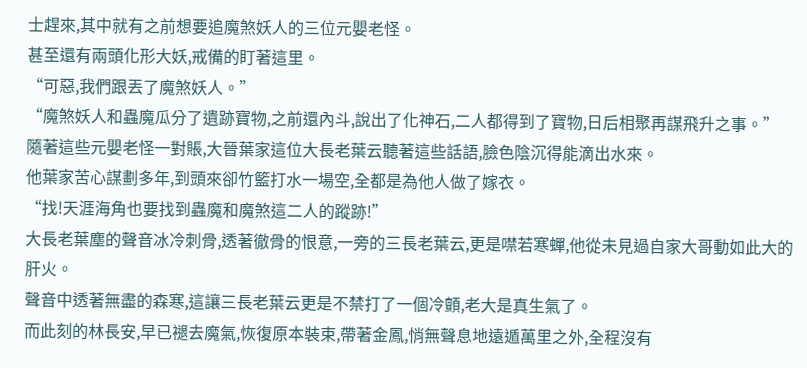士趕來,其中就有之前想要追魔煞妖人的三位元嬰老怪。
甚至還有兩頭化形大妖,戒備的盯著這里。
“可惡,我們跟丟了魔煞妖人。”
“魔煞妖人和蟲魔瓜分了遺跡寶物,之前還內斗,說出了化神石,二人都得到了寶物,日后相聚再謀飛升之事。”
隨著這些元嬰老怪一對賬,大晉葉家這位大長老葉云聽著這些話語,臉色陰沉得能滴出水來。
他葉家苦心謀劃多年,到頭來卻竹籃打水一場空,全都是為他人做了嫁衣。
“找!天涯海角也要找到蟲魔和魔煞這二人的蹤跡!”
大長老葉塵的聲音冰冷刺骨,透著徹骨的恨意,一旁的三長老葉云,更是噤若寒蟬,他從未見過自家大哥動如此大的肝火。
聲音中透著無盡的森寒,這讓三長老葉云更是不禁打了一個冷顫,老大是真生氣了。
而此刻的林長安,早已褪去魔氣,恢復原本裝束,帶著金鳳,悄無聲息地遠遁萬里之外,全程沒有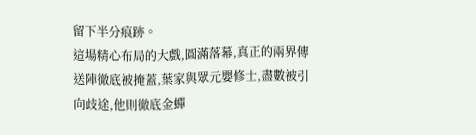留下半分痕跡。
這場精心布局的大戲,圓滿落幕,真正的兩界傳送陣徹底被掩蓋,葉家與眾元嬰修士,盡數被引向歧途,他則徹底金蟬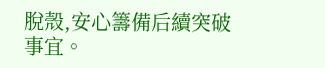脫殼,安心籌備后續突破事宜。